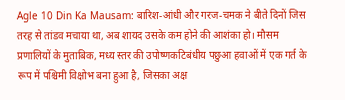Agle 10 Din Ka Mausam: बारिश-आंधी और गरज-चमक ने बीते दिनों जिस तरह से तांडव मचाया था, अब शायद उसके कम होने की आशंका हो। मौसम प्रणालियों के मुताबिक, मध्य स्तर की उपोष्णकटिबंधीय पछुआ हवाओं में एक गर्त के रूप में पश्चिमी विक्षोभ बना हुआ है, जिसका अक्ष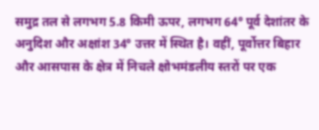समुद्र तल से लगभग 5.8 किमी ऊपर, लगभग 64° पूर्व देशांतर के अनुदिश और अक्षांश 34° उत्तर में स्थित है। वहीं, पूर्वोत्तर बिहार और आसपास के क्षेत्र में निचले क्षोभमंडलीय स्तरों पर एक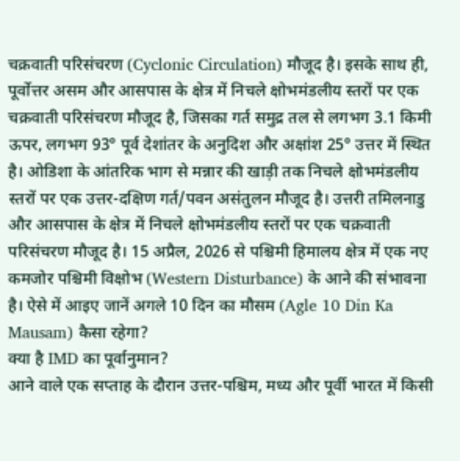चक्रवाती परिसंचरण (Cyclonic Circulation) मौजूद है। इसके साथ ही, पूर्वोत्तर असम और आसपास के क्षेत्र में निचले क्षोभमंडलीय स्तरों पर एक चक्रवाती परिसंचरण मौजूद है, जिसका गर्त समुद्र तल से लगभग 3.1 किमी ऊपर, लगभग 93° पूर्व देशांतर के अनुदिश और अक्षांश 25° उत्तर में स्थित है। ओडिशा के आंतरिक भाग से मन्नार की खाड़ी तक निचले क्षोभमंडलीय स्तरों पर एक उत्तर-दक्षिण गर्त/पवन असंतुलन मौजूद है। उत्तरी तमिलनाडु और आसपास के क्षेत्र में निचले क्षोभमंडलीय स्तरों पर एक चक्रवाती परिसंचरण मौजूद है। 15 अप्रैल, 2026 से पश्चिमी हिमालय क्षेत्र में एक नए कमजोर पश्चिमी विक्षोभ (Western Disturbance) के आने की संभावना है। ऐसे में आइए जानें अगले 10 दिन का मौसम (Agle 10 Din Ka Mausam) कैसा रहेगा?
क्या है IMD का पूर्वानुमान?
आने वाले एक सप्ताह के दौरान उत्तर-पश्चिम, मध्य और पूर्वी भारत में किसी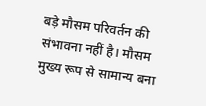बड़े मौसम परिवर्तन की संभावना नहीं है। मौसम मुख्य रूप से सामान्य बना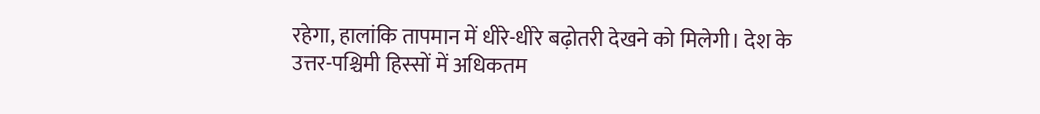रहेगा, हालांकि तापमान में धीरे-धीरे बढ़ोतरी देखने को मिलेगी। देश के उत्तर-पश्चिमी हिस्सों में अधिकतम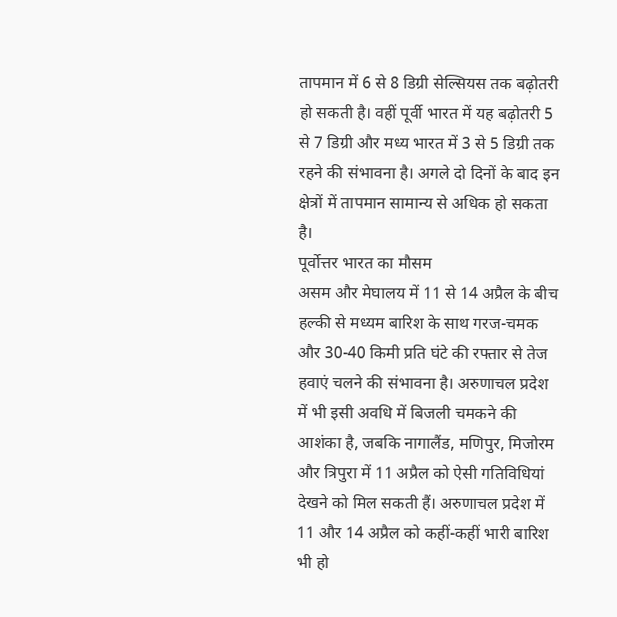तापमान में 6 से 8 डिग्री सेल्सियस तक बढ़ोतरी हो सकती है। वहीं पूर्वी भारत में यह बढ़ोतरी 5 से 7 डिग्री और मध्य भारत में 3 से 5 डिग्री तक रहने की संभावना है। अगले दो दिनों के बाद इन क्षेत्रों में तापमान सामान्य से अधिक हो सकता है।
पूर्वोत्तर भारत का मौसम
असम और मेघालय में 11 से 14 अप्रैल के बीच हल्की से मध्यम बारिश के साथ गरज-चमक और 30-40 किमी प्रति घंटे की रफ्तार से तेज हवाएं चलने की संभावना है। अरुणाचल प्रदेश में भी इसी अवधि में बिजली चमकने की आशंका है, जबकि नागालैंड, मणिपुर, मिजोरम और त्रिपुरा में 11 अप्रैल को ऐसी गतिविधियां देखने को मिल सकती हैं। अरुणाचल प्रदेश में 11 और 14 अप्रैल को कहीं-कहीं भारी बारिश भी हो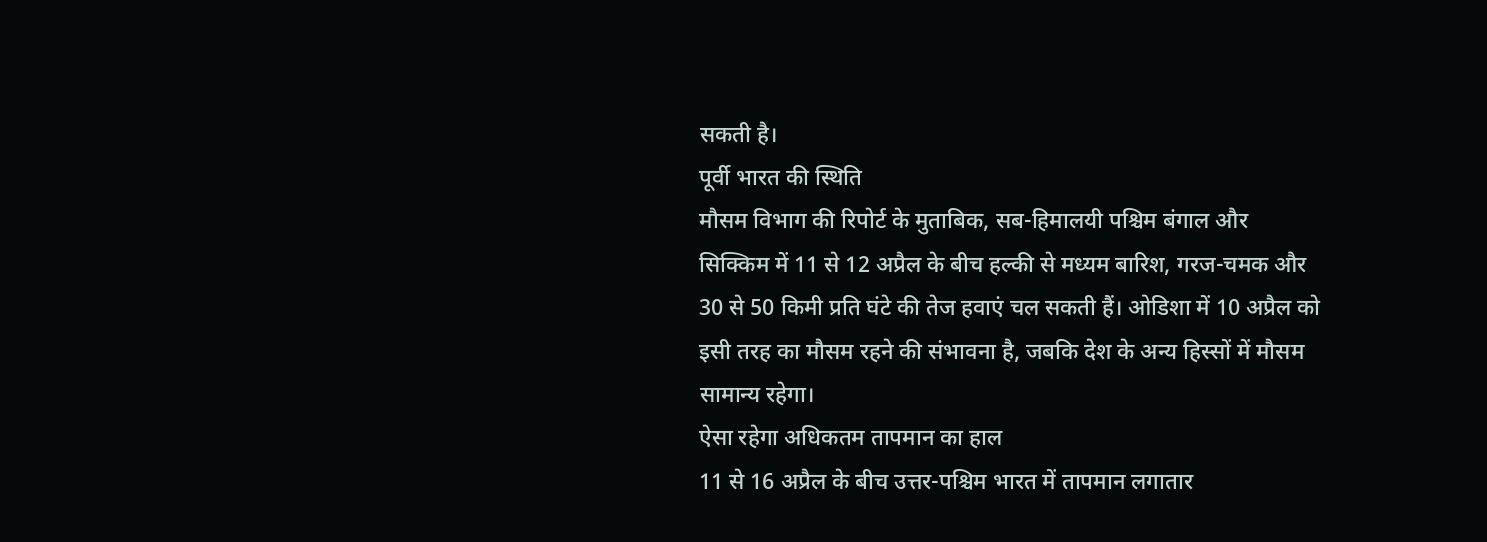सकती है।
पूर्वी भारत की स्थिति
मौसम विभाग की रिपोर्ट के मुताबिक, सब-हिमालयी पश्चिम बंगाल और सिक्किम में 11 से 12 अप्रैल के बीच हल्की से मध्यम बारिश, गरज-चमक और 30 से 50 किमी प्रति घंटे की तेज हवाएं चल सकती हैं। ओडिशा में 10 अप्रैल को इसी तरह का मौसम रहने की संभावना है, जबकि देश के अन्य हिस्सों में मौसम सामान्य रहेगा।
ऐसा रहेगा अधिकतम तापमान का हाल
11 से 16 अप्रैल के बीच उत्तर-पश्चिम भारत में तापमान लगातार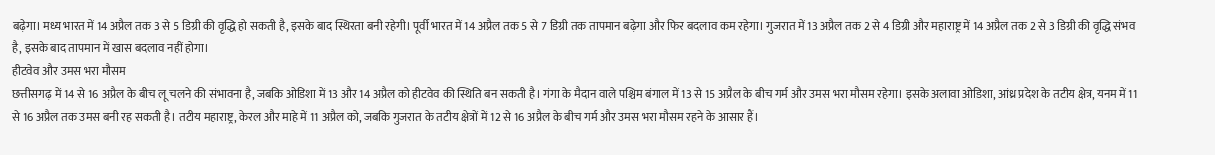बढ़ेगा। मध्य भारत में 14 अप्रैल तक 3 से 5 डिग्री की वृद्धि हो सकती है, इसके बाद स्थिरता बनी रहेगी। पूर्वी भारत में 14 अप्रैल तक 5 से 7 डिग्री तक तापमान बढ़ेगा और फिर बदलाव कम रहेगा। गुजरात में 13 अप्रैल तक 2 से 4 डिग्री और महाराष्ट्र में 14 अप्रैल तक 2 से 3 डिग्री की वृद्धि संभव है, इसके बाद तापमान में खास बदलाव नहीं होगा।
हीटवेव और उमस भरा मौसम
छत्तीसगढ़ में 14 से 16 अप्रैल के बीच लू चलने की संभावना है, जबकि ओडिशा में 13 और 14 अप्रैल को हीटवेव की स्थिति बन सकती है। गंगा के मैदान वाले पश्चिम बंगाल में 13 से 15 अप्रैल के बीच गर्म और उमस भरा मौसम रहेगा। इसके अलावा ओडिशा, आंध्र प्रदेश के तटीय क्षेत्र, यनम में 11 से 16 अप्रैल तक उमस बनी रह सकती है। तटीय महाराष्ट्र, केरल और माहे में 11 अप्रैल को, जबकि गुजरात के तटीय क्षेत्रों में 12 से 16 अप्रैल के बीच गर्म और उमस भरा मौसम रहने के आसार हैं।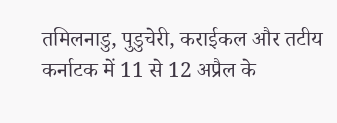तमिलनाडु, पुडुचेरी, कराईकल और तटीय कर्नाटक में 11 से 12 अप्रैल के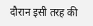दौरान इसी तरह की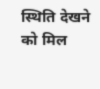स्थिति देखने को मिल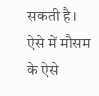सकती है। ऐसे में मौसम के ऐसे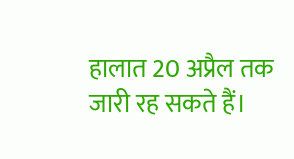हालात 20 अप्रैल तक जारी रह सकते हैं।